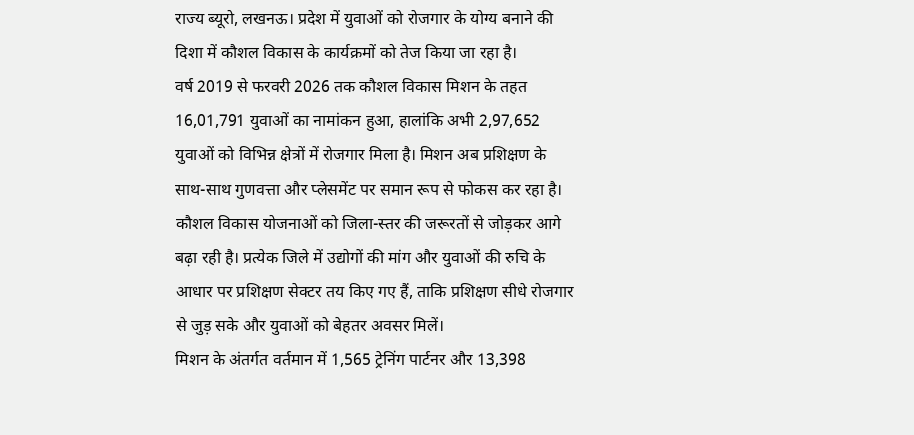राज्य ब्यूरो, लखनऊ। प्रदेश में युवाओं को रोजगार के योग्य बनाने की दिशा में कौशल विकास के कार्यक्रमों को तेज किया जा रहा है।
वर्ष 2019 से फरवरी 2026 तक कौशल विकास मिशन के तहत 16,01,791 युवाओं का नामांकन हुआ, हालांकि अभी 2,97,652 युवाओं को विभिन्न क्षेत्रों में रोजगार मिला है। मिशन अब प्रशिक्षण के साथ-साथ गुणवत्ता और प्लेसमेंट पर समान रूप से फोकस कर रहा है।
कौशल विकास योजनाओं को जिला-स्तर की जरूरतों से जोड़कर आगे बढ़ा रही है। प्रत्येक जिले में उद्योगों की मांग और युवाओं की रुचि के आधार पर प्रशिक्षण सेक्टर तय किए गए हैं, ताकि प्रशिक्षण सीधे रोजगार से जुड़ सके और युवाओं को बेहतर अवसर मिलें।
मिशन के अंतर्गत वर्तमान में 1,565 ट्रेनिंग पार्टनर और 13,398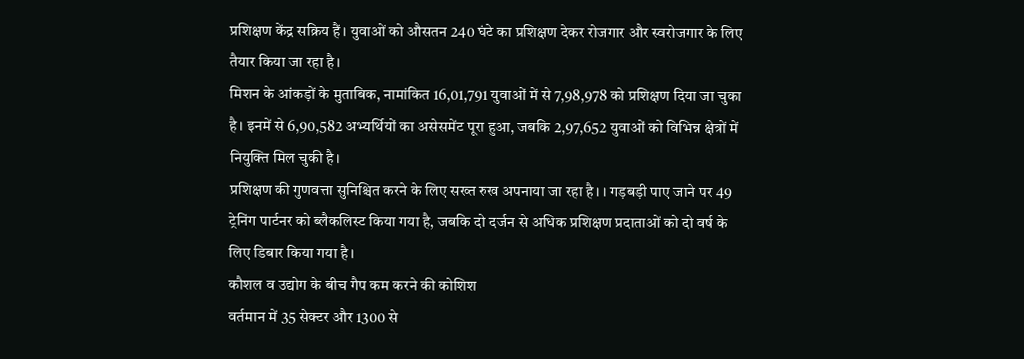प्रशिक्षण केंद्र सक्रिय हैं। युवाओं को औसतन 240 घंटे का प्रशिक्षण देकर रोजगार और स्वरोजगार के लिए तैयार किया जा रहा है।
मिशन के आंकड़ों के मुताबिक, नामांकित 16,01,791 युवाओं में से 7,98,978 को प्रशिक्षण दिया जा चुका है। इनमें से 6,90,582 अभ्यर्थियों का असेसमेंट पूरा हुआ, जबकि 2,97,652 युवाओं को विभिन्न क्षेत्रों में नियुक्ति मिल चुकी है।
प्रशिक्षण की गुणवत्ता सुनिश्चित करने के लिए सख्त रुख अपनाया जा रहा है। । गड़बड़ी पाए जाने पर 49 ट्रेनिंग पार्टनर को ब्लैकलिस्ट किया गया है, जबकि दो दर्जन से अधिक प्रशिक्षण प्रदाताओं को दो वर्ष के लिए डिबार किया गया है।
कौशल व उद्योग के बीच गैप कम करने की कोशिश
वर्तमान में 35 सेक्टर और 1300 से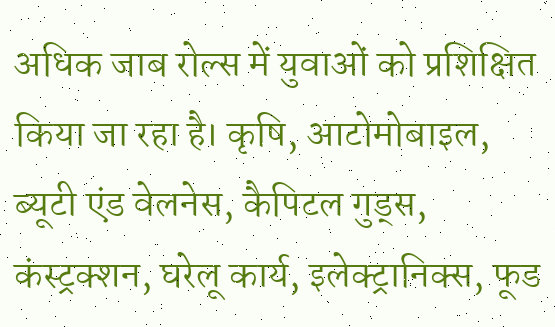अधिक जाब रोल्स में युवाओं को प्रशिक्षित किया जा रहा है। कृषि, आटोमोबाइल, ब्यूटी एंड वेलनेस, कैपिटल गुड्स, कंस्ट्रक्शन, घरेलू कार्य, इलेक्ट्रानिक्स, फूड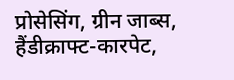प्रोसेसिंग, ग्रीन जाब्स, हैंडीक्राफ्ट-कारपेट,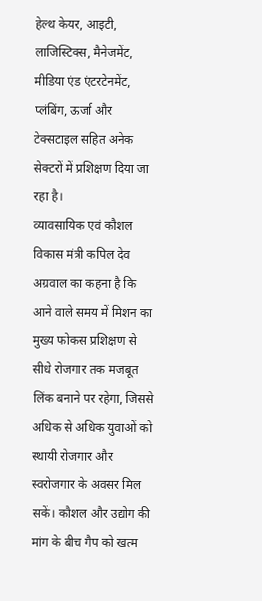हेल्थ केयर, आइटी, लाजिस्टिक्स, मैनेजमेंट, मीडिया एंड एंटरटेनमेंट, प्लंबिंग, ऊर्जा और टेक्सटाइल सहित अनेक सेक्टरों में प्रशिक्षण दिया जा रहा है।
व्यावसायिक एवं कौशल विकास मंत्री कपिल देव अग्रवाल का कहना है कि आने वाले समय में मिशन का मुख्य फोकस प्रशिक्षण से सीधे रोजगार तक मजबूत लिंक बनाने पर रहेगा, जिससे अधिक से अधिक युवाओं को स्थायी रोजगार और स्वरोजगार के अवसर मिल सकें। कौशल और उद्योग की मांग के बीच गैप को खत्म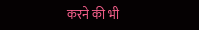करने की भी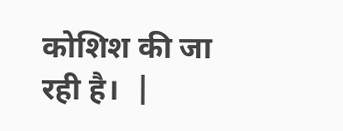कोशिश की जा रही है।  |